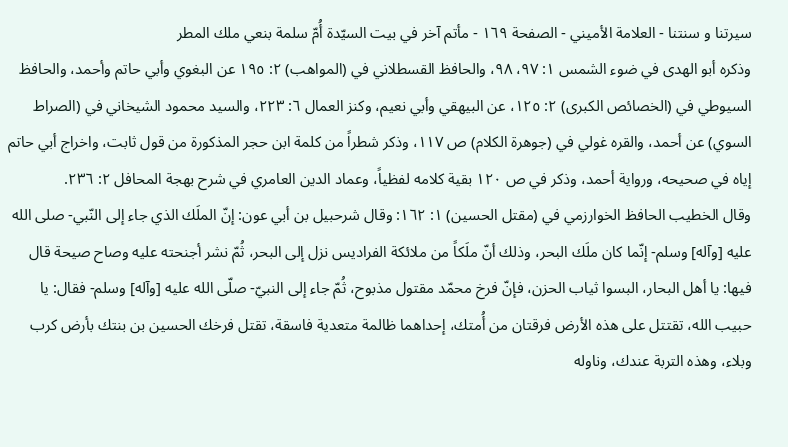سيرتنا و سنتنا - العلامة الأميني - الصفحة ١٦٩ - مأتم آخر في بيت السيّدة أُمّ سلمة بنعي ملك المطر
وذكره أبو الهدى في ضوء الشمس ١: ٩٧، ٩٨، والحافظ القسطلاني في (المواهب) ٢: ١٩٥ عن البغوي وأبي حاتم وأحمد، والحافظ السيوطي في (الخصائص الكبرى) ٢: ١٢٥، عن البيهقي وأبي نعيم، وكنز العمال ٦: ٢٢٣، والسيد محمود الشيخاني في (الصراط السوي) عن أحمد، والقره غولي في (جوهرة الكلام) ص ١١٧، وذكر شطراً من كلمة ابن حجر المذكورة من قول ثابت، واخراج أبي حاتم إياه في صحيحه، ورواية أحمد، وذكر في ص ١٢٠ بقية كلامه لفظياً، وعماد الدين العامري في شرح بهجة المحافل ٢: ٢٣٦.
وقال الخطيب الحافظ الخوارزمي في (مقتل الحسين) ١: ١٦٢: وقال شرحبيل بن أبي عون: إنّ الملَك الذي جاء إلى النّبي- صلى الله عليه [وآله] وسلم- إنّما كان ملَك البحر، وذلك أنّ ملَكاً من ملائكة الفراديس نزل إلى البحر، ثُمّ نشر أجنحته عليه وصاح صيحة قال فيها: يا أهل البحار، البسوا ثياب الحزن، فإنّ فرخ محمّد مقتول مذبوح، ثُمّ جاء إلى النبيّ- صلّى الله عليه [وآله] وسلم- فقال: يا حبيب الله، تقتتل على هذه الأرض فرقتان من أُمتك، إحداهما ظالمة متعدية فاسقة، تقتل فرخك الحسين بن بنتك بأرض كرب وبلاء، وهذه التربة عندك، وناوله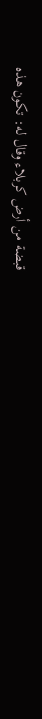قبضة من أرض كربلاء وقال له: تكون هذه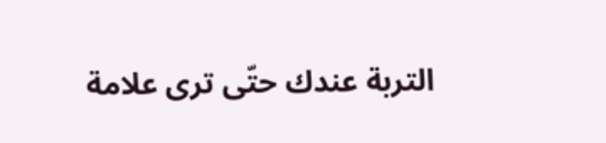التربة عندك حتّى ترى علامة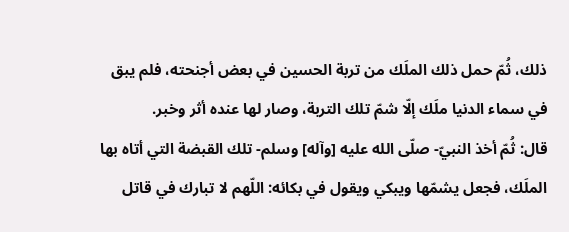ذلك، ثُمّ حمل ذلك الملَك من تربة الحسين في بعض أجنحته، فلم يبق في سماء الدنيا ملَك إلّا شمّ تلك التربة، وصار لها عنده أثر وخبر.
قال: ثُمّ أخذ النبيّ- صلّى الله عليه [وآله] وسلم- تلك القبضة التي أتاه بها الملَك، فجعل يشمّها ويبكي ويقول في بكائه: اللّهم لا تبارك في قاتل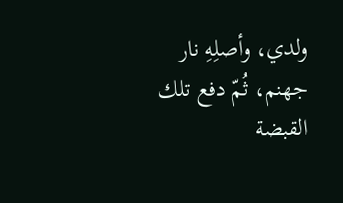ولدي، وأصلِهِ نار جهنم، ثُمّ دفع تلك القبضة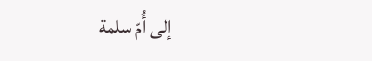إلى أُمّ سلمة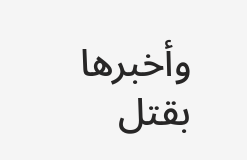وأخبرها بقتل